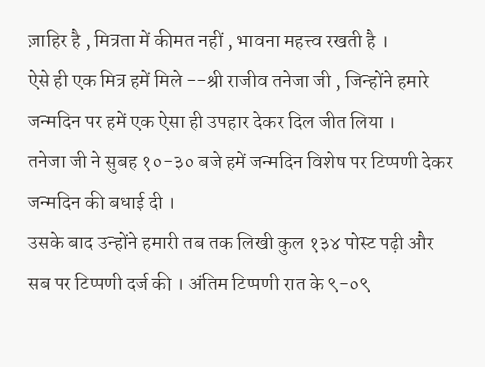ज़ाहिर है , मित्रता में कीमत नहीं , भावना महत्त्व रखती है ।
ऐसे ही एक मित्र हमें मिले --श्री राजीव तनेजा जी , जिन्होंने हमारे जन्मदिन पर हमें एक ऐसा ही उपहार देकर दिल जीत लिया ।
तनेजा जी ने सुबह १०-३० बजे हमें जन्मदिन विशेष पर टिप्पणी देकर जन्मदिन की बधाई दी ।
उसके बाद उन्होंने हमारी तब तक लिखी कुल १३४ पोस्ट पढ़ी और सब पर टिप्पणी दर्ज की । अंतिम टिप्पणी रात के ९-०९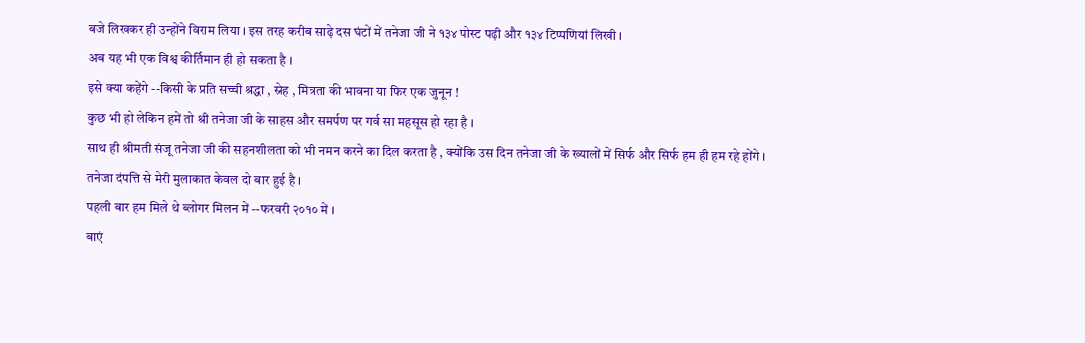बजे लिखकर ही उन्होंने विराम लिया । इस तरह करीब साढ़े दस घंटों में तनेजा जी ने १३४ पोस्ट पढ़ी और १३४ टिप्पणियां लिखी ।
अब यह भी एक विश्व कीर्तिमान ही हो सकता है ।
इसे क्या कहेंगे --किसी के प्रति सच्ची श्रद्धा , स्नेह , मित्रता की भावना या फिर एक जुनून !
कुछ भी हो लेकिन हमें तो श्री तनेजा जी के साहस और समर्पण पर गर्व सा महसूस हो रहा है ।
साथ ही श्रीमती संजू तनेजा जी की सहनशीलता को भी नमन करने का दिल करता है , क्योंकि उस दिन तनेजा जी के ख्यालों में सिर्फ और सिर्फ हम ही हम रहे होंगे ।
तनेजा दंपत्ति से मेरी मुलाकात केवल दो बार हुई है ।
पहली बार हम मिले थे ब्लोगर मिलन में --फरवरी २०१० में ।
बाएं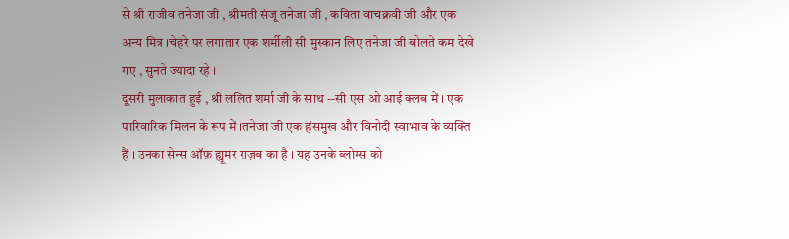से श्री राजीव तनेजा जी , श्रीमती संजू तनेजा जी , कविता वाचक्नवी जी और एक अन्य मित्र ।चेहरे पर लगातार एक शर्मीली सी मुस्कान लिए तनेजा जी बोलते कम देखे गए , सुनते ज्यादा रहे ।
दूसरी मुलाकात हुई , श्री ललित शर्मा जी के साथ --सी एस ओ आई क्लब में । एक पारिवारिक मिलन के रूप में ।तनेजा जी एक हंसमुख और विनोदी स्वाभाव के व्यक्ति हैं । उनका सेन्स ऑफ़ ह्यूमर ग़ज़ब का है । यह उनके ब्लोग्स को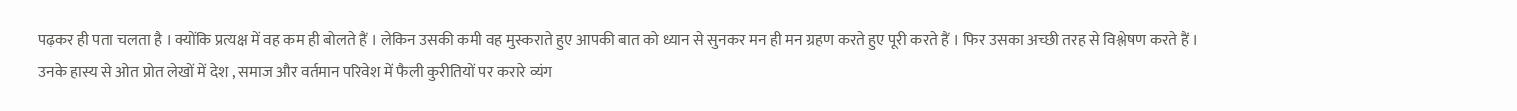पढ़कर ही पता चलता है । क्योंकि प्रत्यक्ष में वह कम ही बोलते हैं । लेकिन उसकी कमी वह मुस्कराते हुए आपकी बात को ध्यान से सुनकर मन ही मन ग्रहण करते हुए पूरी करते हैं । फिर उसका अच्छी तरह से विश्लेषण करते हैं ।
उनके हास्य से ओत प्रोत लेखों में देश , समाज और वर्तमान परिवेश में फैली कुरीतियों पर करारे व्यंग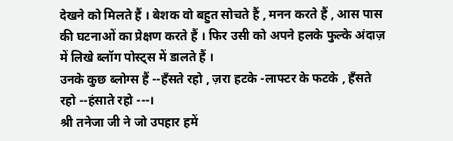देखने को मिलते हैं । बेशक वो बहुत सोचते हैं , मनन करते हैं , आस पास की घटनाओं का प्रेक्षण करते हैं । फिर उसी को अपने हलके फुल्के अंदाज़ में लिखे ब्लॉग पोस्ट्स में डालते हैं ।
उनके कुछ ब्लोग्स हैं --हँसते रहो , ज़रा हटके -लाफ्टर के फटके , हँसते रहो --हंसाते रहो ---।
श्री तनेजा जी ने जो उपहार हमें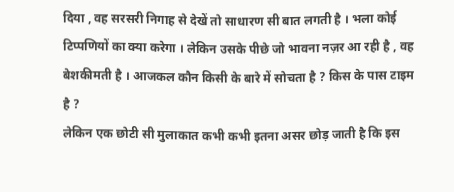दिया , वह सरसरी निगाह से देखें तो साधारण सी बात लगती है । भला कोई टिप्पणियों का क्या करेगा । लेकिन उसके पीछे जो भावना नज़र आ रही है , वह बेशकीमती है । आजकल कौन किसी के बारे में सोचता है ? किस के पास टाइम है ?
लेकिन एक छोटी सी मुलाकात कभी कभी इतना असर छोड़ जाती है कि इस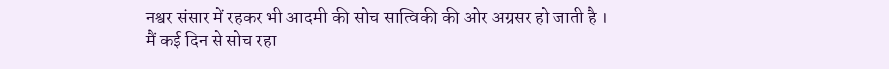नश्वर संसार में रहकर भी आदमी की सोच सात्विकी की ओर अग्रसर हो जाती है ।
मैं कई दिन से सोच रहा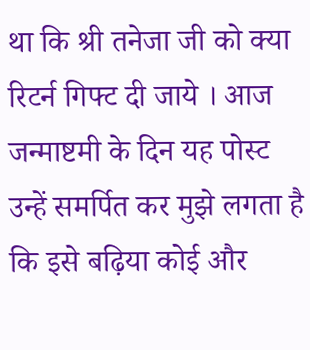था कि श्री तनेजा जी को क्या रिटर्न गिफ्ट दी जाये । आज जन्माष्टमी के दिन यह पोस्ट उन्हें समर्पित कर मुझे लगता है कि इसे बढ़िया कोई और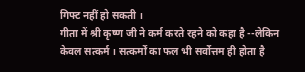गिफ्ट नहीं हो सकती ।
गीता में श्री कृष्ण जी ने कर्म करते रहने को कहा है --लेकिन केवल सत्कर्म । सत्कर्मों का फल भी सर्वोत्तम ही होता है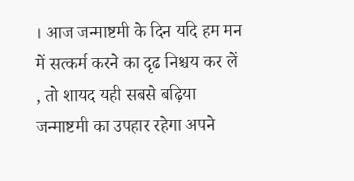। आज जन्माष्टमी के दिन यदि हम मन में सत्कर्म करने का दृढ निश्चय कर लें , तो शायद यही सबसे बढ़िया जन्माष्टमी का उपहार रहेगा अपने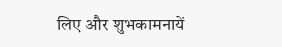लिए और शुभकामनायें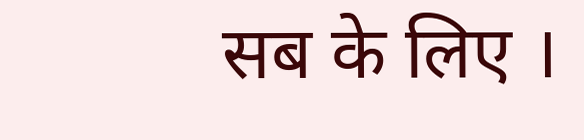सब के लिए ।